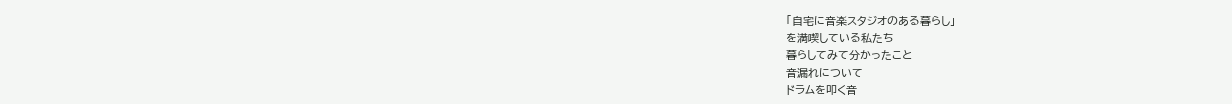「自宅に音楽スタジオのある暮らし」
を満喫している私たち
暮らしてみて分かったこと
音漏れについて
ドラムを叩く音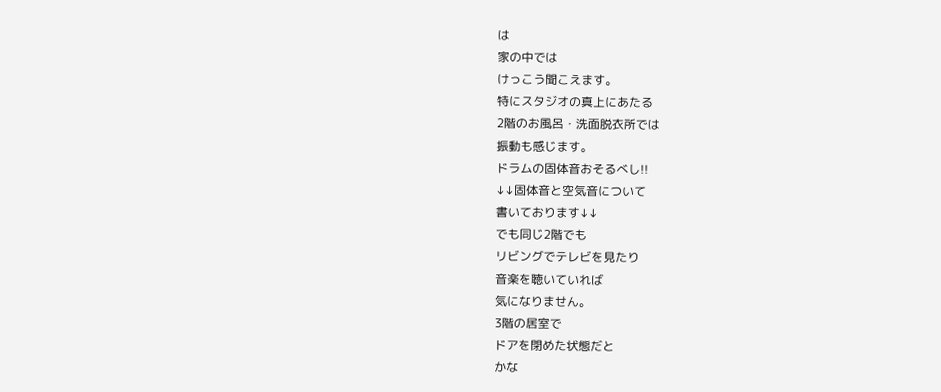は
家の中では
けっこう聞こえます。
特にスタジオの真上にあたる
2階のお風呂・洗面脱衣所では
振動も感じます。
ドラムの固体音おそるべし!!
↓↓固体音と空気音について
書いております↓↓
でも同じ2階でも
リビングでテレビを見たり
音楽を聴いていれば
気になりません。
3階の居室で
ドアを閉めた状態だと
かな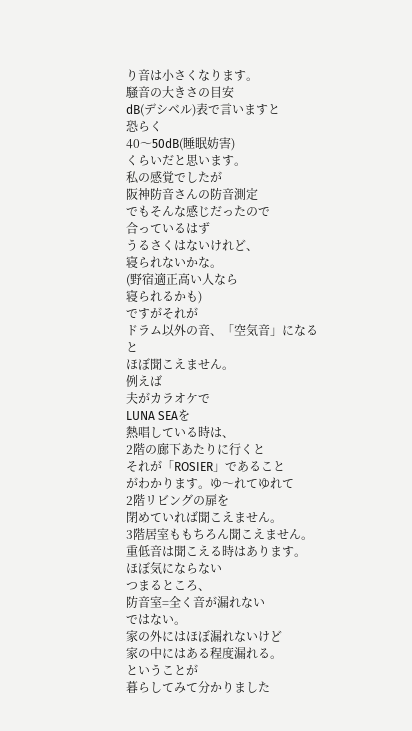り音は小さくなります。
騒音の大きさの目安
dB(デシベル)表で言いますと
恐らく
40〜50dB(睡眠妨害)
くらいだと思います。
私の感覚でしたが
阪神防音さんの防音測定
でもそんな感じだったので
合っているはず
うるさくはないけれど、
寝られないかな。
(野宿適正高い人なら
寝られるかも)
ですがそれが
ドラム以外の音、「空気音」になると
ほぼ聞こえません。
例えば
夫がカラオケで
LUNA SEAを
熱唱している時は、
2階の廊下あたりに行くと
それが「ROSIER」であること
がわかります。ゆ〜れてゆれて
2階リビングの扉を
閉めていれば聞こえません。
3階居室ももちろん聞こえません。
重低音は聞こえる時はあります。
ほぼ気にならない
つまるところ、
防音室=全く音が漏れない
ではない。
家の外にはほぼ漏れないけど
家の中にはある程度漏れる。
ということが
暮らしてみて分かりました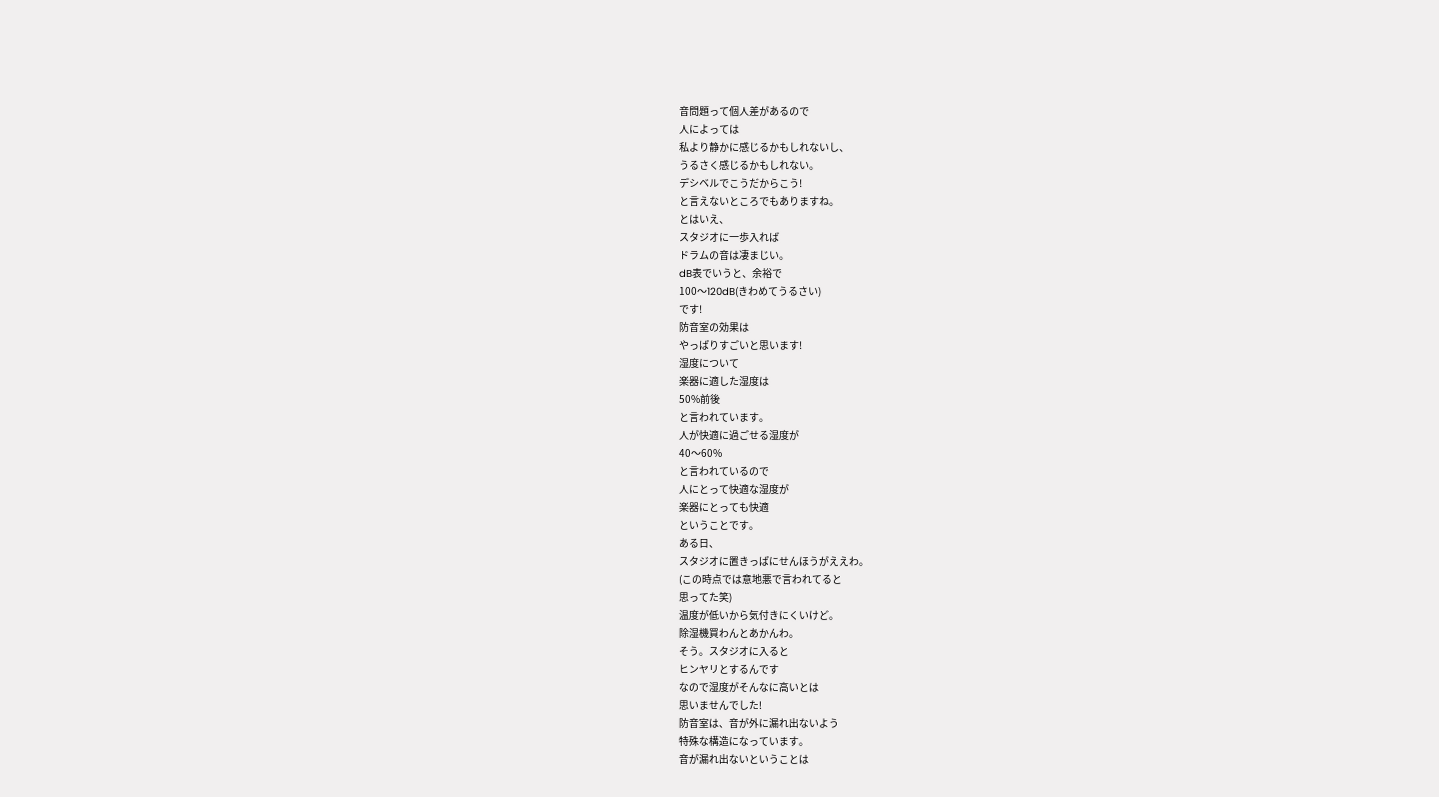音問題って個人差があるので
人によっては
私より静かに感じるかもしれないし、
うるさく感じるかもしれない。
デシベルでこうだからこう!
と言えないところでもありますね。
とはいえ、
スタジオに一歩入れば
ドラムの音は凄まじい。
dB表でいうと、余裕で
100〜120dB(きわめてうるさい)
です!
防音室の効果は
やっぱりすごいと思います!
湿度について
楽器に適した湿度は
50%前後
と言われています。
人が快適に過ごせる湿度が
40〜60%
と言われているので
人にとって快適な湿度が
楽器にとっても快適
ということです。
ある日、
スタジオに置きっぱにせんほうがええわ。
(この時点では意地悪で言われてると
思ってた笑)
温度が低いから気付きにくいけど。
除湿機買わんとあかんわ。
そう。スタジオに入ると
ヒンヤリとするんです
なので湿度がそんなに高いとは
思いませんでした!
防音室は、音が外に漏れ出ないよう
特殊な構造になっています。
音が漏れ出ないということは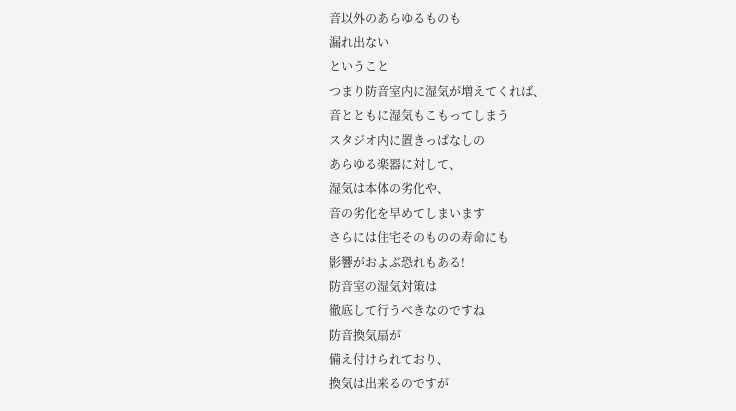音以外のあらゆるものも
漏れ出ない
ということ
つまり防音室内に湿気が増えてくれば、
音とともに湿気もこもってしまう
スタジオ内に置きっぱなしの
あらゆる楽器に対して、
湿気は本体の劣化や、
音の劣化を早めてしまいます
さらには住宅そのものの寿命にも
影響がおよぶ恐れもある!
防音室の湿気対策は
徹底して行うべきなのですね
防音換気扇が
備え付けられており、
換気は出来るのですが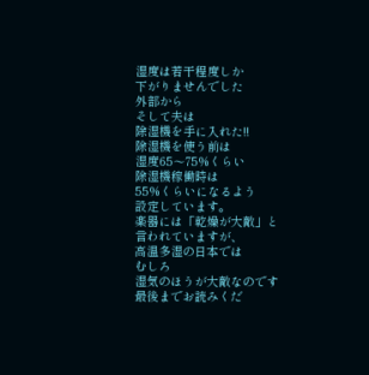湿度は若干程度しか
下がりませんでした
外部から
そして夫は
除湿機を手に入れた!!
除湿機を使う前は
湿度65〜75%くらい
除湿機稼働時は
55%くらいになるよう
設定しています。
楽器には「乾燥が大敵」と
言われていますが、
高温多湿の日本では
むしろ
湿気のほうが大敵なのです
最後までお読みくだ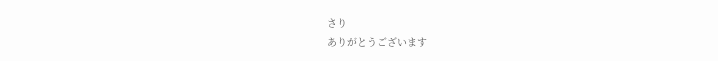さり
ありがとうございます